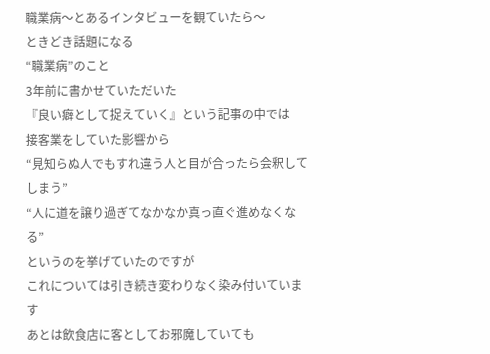職業病〜とあるインタビューを観ていたら〜
ときどき話題になる
“職業病”のこと
3年前に書かせていただいた
『良い癖として捉えていく』という記事の中では
接客業をしていた影響から
“見知らぬ人でもすれ違う人と目が合ったら会釈してしまう”
“人に道を譲り過ぎてなかなか真っ直ぐ進めなくなる”
というのを挙げていたのですが
これについては引き続き変わりなく染み付いています
あとは飲食店に客としてお邪魔していても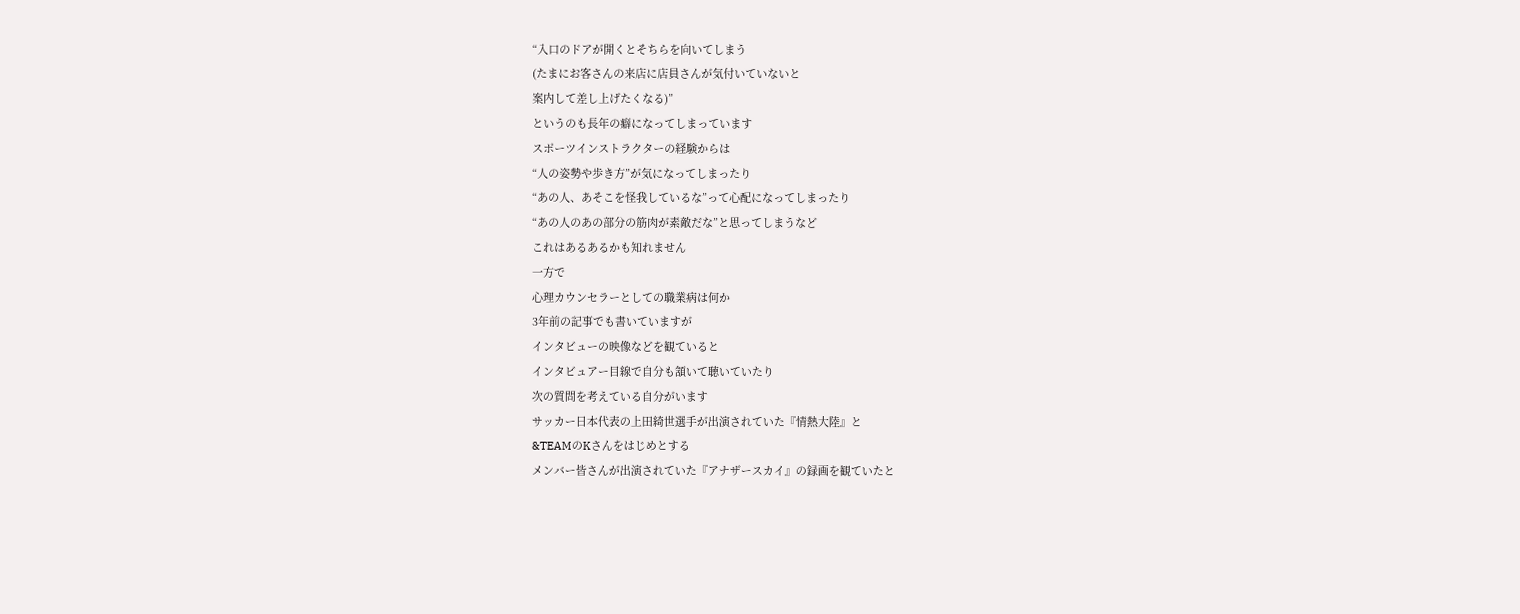“入口のドアが開くとそちらを向いてしまう
(たまにお客さんの来店に店員さんが気付いていないと
案内して差し上げたくなる)”
というのも長年の癖になってしまっています
スポーツインストラクターの経験からは
“人の姿勢や歩き方”が気になってしまったり
“あの人、あそこを怪我しているな”って心配になってしまったり
“あの人のあの部分の筋肉が素敵だな”と思ってしまうなど
これはあるあるかも知れません
一方で
心理カウンセラーとしての職業病は何か
3年前の記事でも書いていますが
インタビューの映像などを観ていると
インタビュアー目線で自分も頷いて聴いていたり
次の質問を考えている自分がいます
サッカー日本代表の上田綺世選手が出演されていた『情熱大陸』と
&TEAMのKさんをはじめとする
メンバー皆さんが出演されていた『アナザースカイ』の録画を観ていたと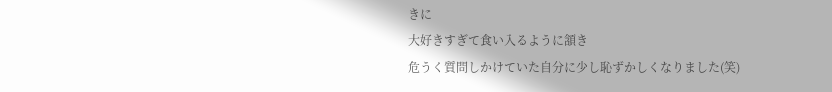きに
大好きすぎて食い入るように頷き
危うく質問しかけていた自分に少し恥ずかしくなりました(笑)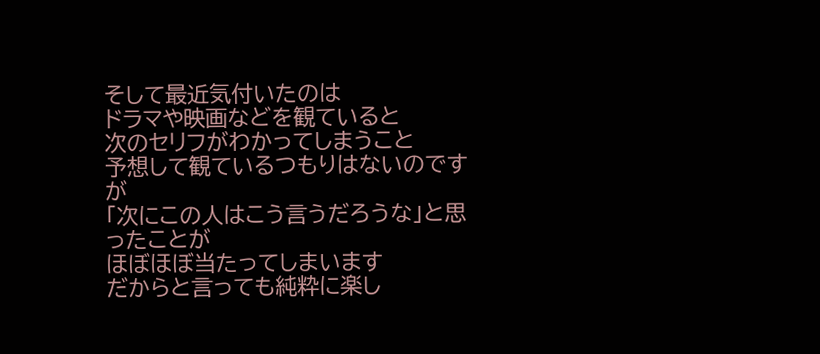そして最近気付いたのは
ドラマや映画などを観ていると
次のセリフがわかってしまうこと
予想して観ているつもりはないのですが
「次にこの人はこう言うだろうな」と思ったことが
ほぼほぼ当たってしまいます
だからと言っても純粋に楽し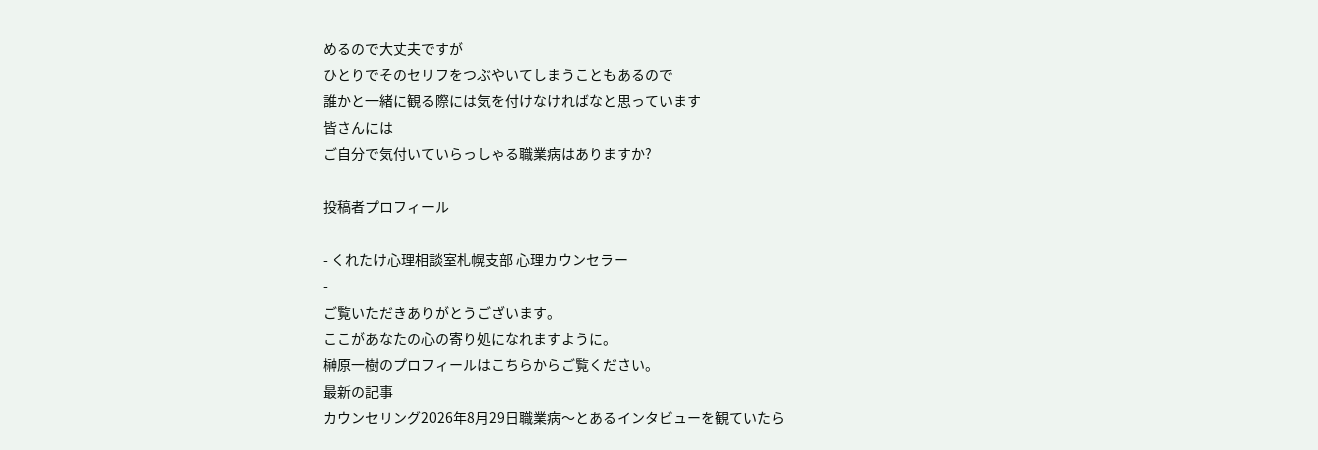めるので大丈夫ですが
ひとりでそのセリフをつぶやいてしまうこともあるので
誰かと一緒に観る際には気を付けなければなと思っています
皆さんには
ご自分で気付いていらっしゃる職業病はありますか?

投稿者プロフィール

- くれたけ心理相談室札幌支部 心理カウンセラー
-
ご覧いただきありがとうございます。
ここがあなたの心の寄り処になれますように。
榊原一樹のプロフィールはこちらからご覧ください。
最新の記事
カウンセリング2026年8月29日職業病〜とあるインタビューを観ていたら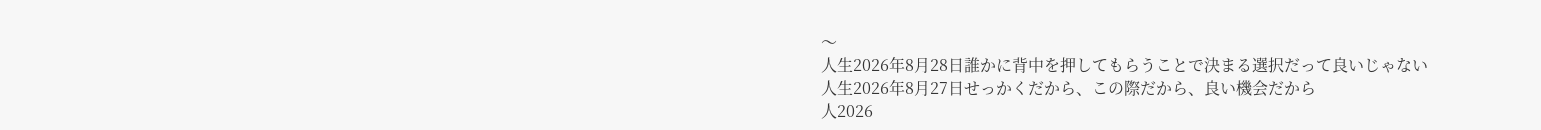〜
人生2026年8月28日誰かに背中を押してもらうことで決まる選択だって良いじゃない
人生2026年8月27日せっかくだから、この際だから、良い機会だから
人2026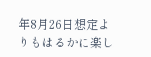年8月26日想定よりもはるかに楽し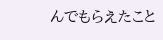んでもらえたこと